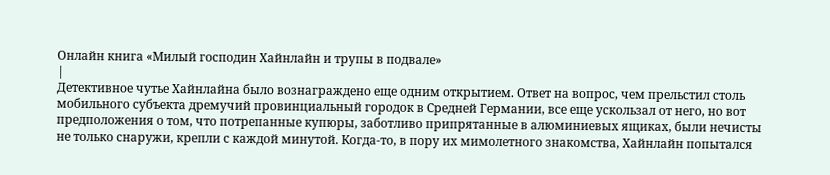Онлайн книга «Милый господин Хайнлайн и трупы в подвале»
|
Детективное чутье Хайнлайна было вознаграждено еще одним открытием. Ответ на вопрос, чем прельстил столь мобильного субъекта дремучий провинциальный городок в Средней Германии, все еще ускользал от него, но вот предположения о том, что потрепанные купюры, заботливо припрятанные в алюминиевых ящиках, были нечисты не только снаружи, крепли с каждой минутой. Когда-то, в пору их мимолетного знакомства, Хайнлайн попытался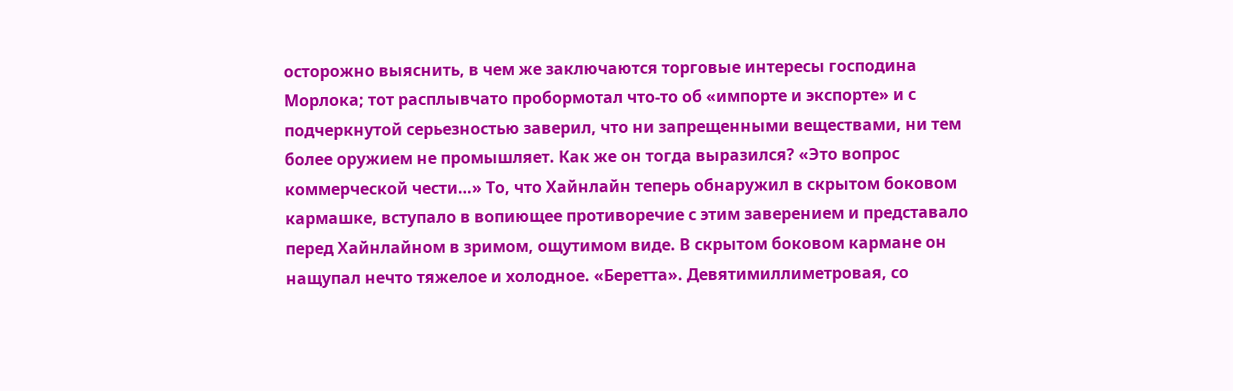осторожно выяснить, в чем же заключаются торговые интересы господина Морлока; тот расплывчато пробормотал что-то об «импорте и экспорте» и с подчеркнутой серьезностью заверил, что ни запрещенными веществами, ни тем более оружием не промышляет. Как же он тогда выразился? «Это вопрос коммерческой чести…» То, что Хайнлайн теперь обнаружил в скрытом боковом кармашке, вступало в вопиющее противоречие с этим заверением и представало перед Хайнлайном в зримом, ощутимом виде. В скрытом боковом кармане он нащупал нечто тяжелое и холодное. «Беретта». Девятимиллиметровая, со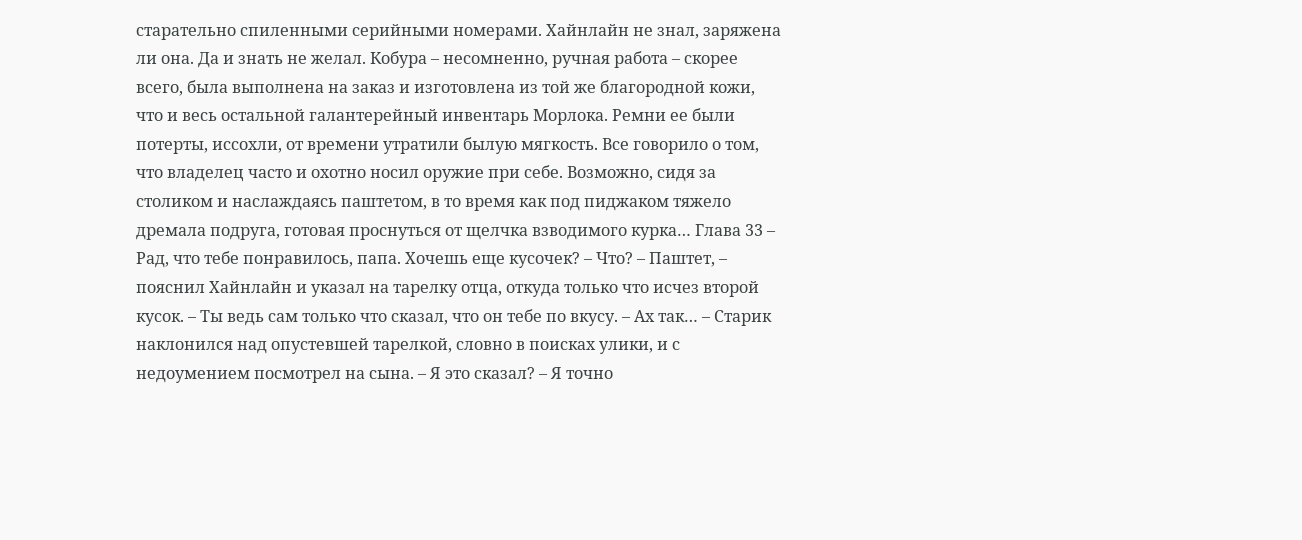старательно спиленными серийными номерами. Хайнлайн не знал, заряжена ли она. Да и знать не желал. Кобура – несомненно, ручная работа – скорее всего, была выполнена на заказ и изготовлена из той же благородной кожи, что и весь остальной галантерейный инвентарь Морлока. Ремни ее были потерты, иссохли, от времени утратили былую мягкость. Все говорило о том, что владелец часто и охотно носил оружие при себе. Возможно, сидя за столиком и наслаждаясь паштетом, в то время как под пиджаком тяжело дремала подруга, готовая проснуться от щелчка взводимого курка… Глава 33 – Рад, что тебе понравилось, папа. Хочешь еще кусочек? – Что? – Паштет, – пояснил Хайнлайн и указал на тарелку отца, откуда только что исчез второй кусок. – Ты ведь сам только что сказал, что он тебе по вкусу. – Ах так… – Старик наклонился над опустевшей тарелкой, словно в поисках улики, и с недоумением посмотрел на сына. – Я это сказал? – Я точно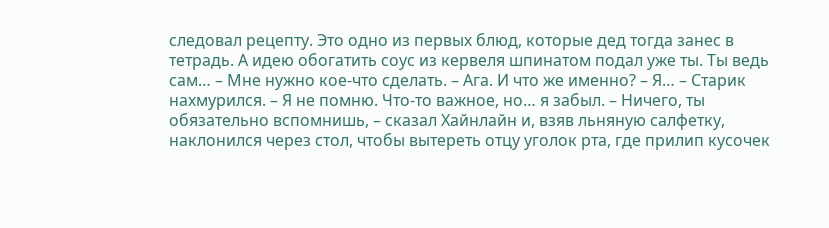следовал рецепту. Это одно из первых блюд, которые дед тогда занес в тетрадь. А идею обогатить соус из кервеля шпинатом подал уже ты. Ты ведь сам… – Мне нужно кое-что сделать. – Ага. И что же именно? – Я… – Старик нахмурился. – Я не помню. Что-то важное, но… я забыл. – Ничего, ты обязательно вспомнишь, – сказал Хайнлайн и, взяв льняную салфетку, наклонился через стол, чтобы вытереть отцу уголок рта, где прилип кусочек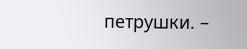петрушки. –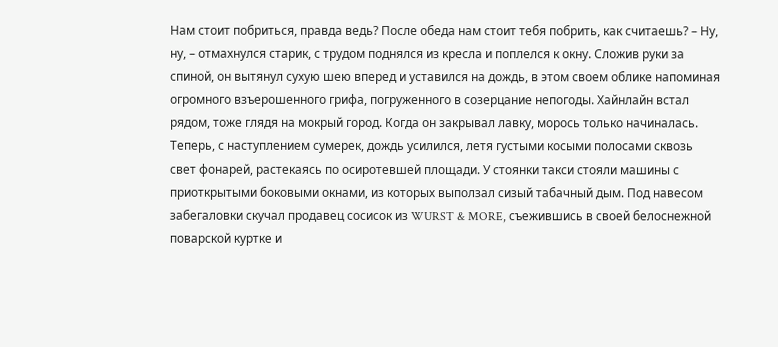Нам стоит побриться, правда ведь? После обеда нам стоит тебя побрить, как считаешь? – Ну, ну, – отмахнулся старик, с трудом поднялся из кресла и поплелся к окну. Сложив руки за спиной, он вытянул сухую шею вперед и уставился на дождь, в этом своем облике напоминая огромного взъерошенного грифа, погруженного в созерцание непогоды. Хайнлайн встал рядом, тоже глядя на мокрый город. Когда он закрывал лавку, морось только начиналась. Теперь, с наступлением сумерек, дождь усилился, летя густыми косыми полосами сквозь свет фонарей, растекаясь по осиротевшей площади. У стоянки такси стояли машины с приоткрытыми боковыми окнами, из которых выползал сизый табачный дым. Под навесом забегаловки скучал продавец сосисок из WURST & MORE, съежившись в своей белоснежной поварской куртке и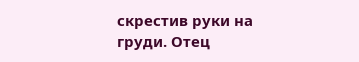скрестив руки на груди. Отец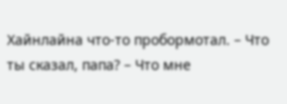Хайнлайна что-то пробормотал. – Что ты сказал, папа? – Что мне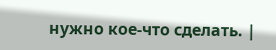нужно кое-что сделать. |